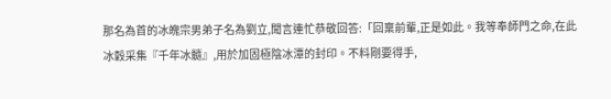那名為首的冰魄宗男弟子名為劉立,聞言連忙恭敬回答:「回稟前輩,正是如此。我等奉師門之命,在此冰穀采集『千年冰髓』,用於加固極陰冰潭的封印。不料剛要得手,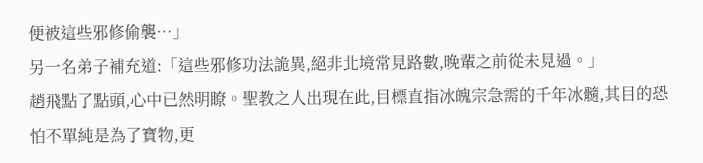便被這些邪修偷襲…」
另一名弟子補充道:「這些邪修功法詭異,絕非北境常見路數,晚輩之前從未見過。」
趙飛點了點頭,心中已然明瞭。聖教之人出現在此,目標直指冰魄宗急需的千年冰髓,其目的恐怕不單純是為了寶物,更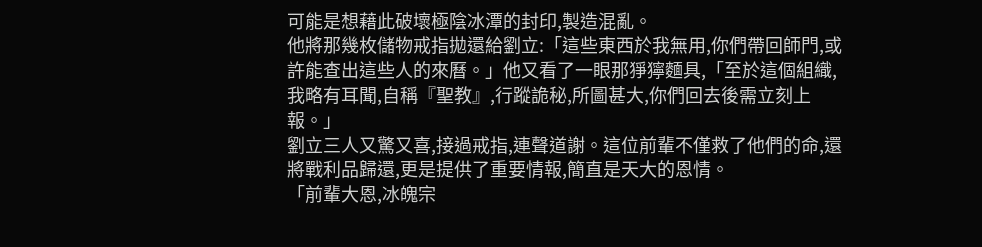可能是想藉此破壞極陰冰潭的封印,製造混亂。
他將那幾枚儲物戒指拋還給劉立:「這些東西於我無用,你們帶回師門,或許能查出這些人的來曆。」他又看了一眼那猙獰麵具,「至於這個組織,我略有耳聞,自稱『聖教』,行蹤詭秘,所圖甚大,你們回去後需立刻上報。」
劉立三人又驚又喜,接過戒指,連聲道謝。這位前輩不僅救了他們的命,還將戰利品歸還,更是提供了重要情報,簡直是天大的恩情。
「前輩大恩,冰魄宗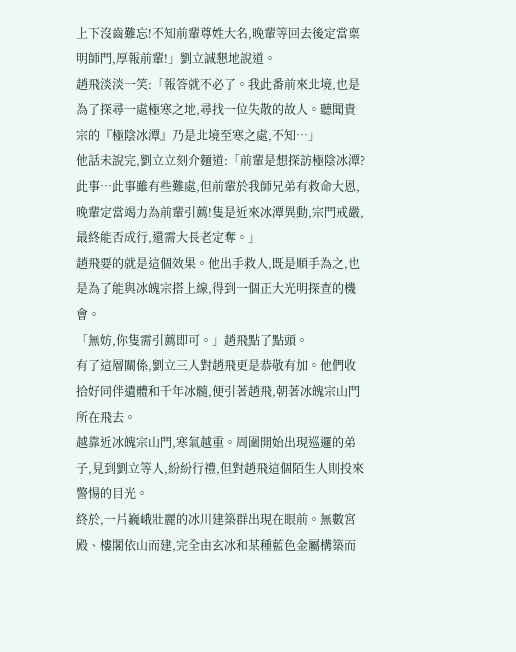上下沒齒難忘!不知前輩尊姓大名,晚輩等回去後定當稟明師門,厚報前輩!」劉立誠懇地說道。
趙飛淡淡一笑:「報答就不必了。我此番前來北境,也是為了探尋一處極寒之地,尋找一位失散的故人。聽聞貴宗的『極陰冰潭』乃是北境至寒之處,不知…」
他話未說完,劉立立刻介麵道:「前輩是想探訪極陰冰潭?此事…此事雖有些難處,但前輩於我師兄弟有救命大恩,晚輩定當竭力為前輩引薦!隻是近來冰潭異動,宗門戒嚴,最終能否成行,還需大長老定奪。」
趙飛要的就是這個效果。他出手救人,既是順手為之,也是為了能與冰魄宗搭上線,得到一個正大光明探查的機會。
「無妨,你隻需引薦即可。」趙飛點了點頭。
有了這層關係,劉立三人對趙飛更是恭敬有加。他們收拾好同伴遺體和千年冰髓,便引著趙飛,朝著冰魄宗山門所在飛去。
越靠近冰魄宗山門,寒氣越重。周圍開始出現巡邏的弟子,見到劉立等人,紛紛行禮,但對趙飛這個陌生人則投來警惕的目光。
終於,一片巍峨壯麗的冰川建築群出現在眼前。無數宮殿、樓閣依山而建,完全由玄冰和某種藍色金屬構築而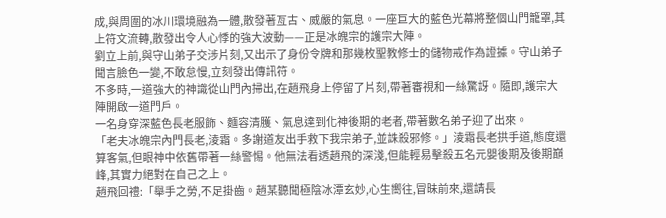成,與周圍的冰川環境融為一體,散發著亙古、威嚴的氣息。一座巨大的藍色光幕將整個山門籠罩,其上符文流轉,散發出令人心悸的強大波動——正是冰魄宗的護宗大陣。
劉立上前,與守山弟子交涉片刻,又出示了身份令牌和那幾枚聖教修士的儲物戒作為證據。守山弟子聞言臉色一變,不敢怠慢,立刻發出傳訊符。
不多時,一道強大的神識從山門內掃出,在趙飛身上停留了片刻,帶著審視和一絲驚訝。隨即,護宗大陣開啟一道門戶。
一名身穿深藍色長老服飾、麵容清臒、氣息達到化神後期的老者,帶著數名弟子迎了出來。
「老夫冰魄宗內門長老,淩霜。多謝道友出手救下我宗弟子,並誅殺邪修。」淩霜長老拱手道,態度還算客氣,但眼神中依舊帶著一絲警惕。他無法看透趙飛的深淺,但能輕易擊殺五名元嬰後期及後期巔峰,其實力絕對在自己之上。
趙飛回禮:「舉手之勞,不足掛齒。趙某聽聞極陰冰潭玄妙,心生嚮往,冒昧前來,還請長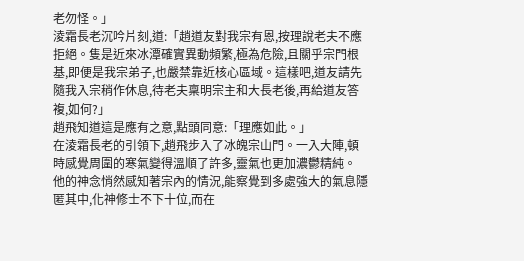老勿怪。」
淩霜長老沉吟片刻,道:「趙道友對我宗有恩,按理說老夫不應拒絕。隻是近來冰潭確實異動頻繁,極為危險,且關乎宗門根基,即便是我宗弟子,也嚴禁靠近核心區域。這樣吧,道友請先隨我入宗稍作休息,待老夫稟明宗主和大長老後,再給道友答複,如何?」
趙飛知道這是應有之意,點頭同意:「理應如此。」
在淩霜長老的引領下,趙飛步入了冰魄宗山門。一入大陣,頓時感覺周圍的寒氣變得溫順了許多,靈氣也更加濃鬱精純。
他的神念悄然感知著宗內的情況,能察覺到多處強大的氣息隱匿其中,化神修士不下十位,而在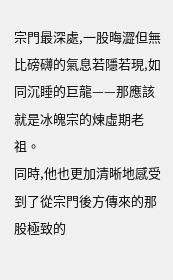宗門最深處,一股晦澀但無比磅礴的氣息若隱若現,如同沉睡的巨龍——那應該就是冰魄宗的煉虛期老祖。
同時,他也更加清晰地感受到了從宗門後方傳來的那股極致的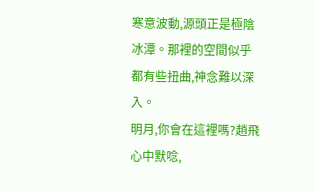寒意波動,源頭正是極陰冰潭。那裡的空間似乎都有些扭曲,神念難以深入。
明月,你會在這裡嗎?趙飛心中默唸,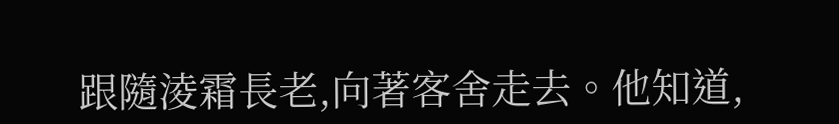跟隨淩霜長老,向著客舍走去。他知道,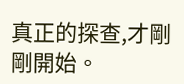真正的探查,才剛剛開始。